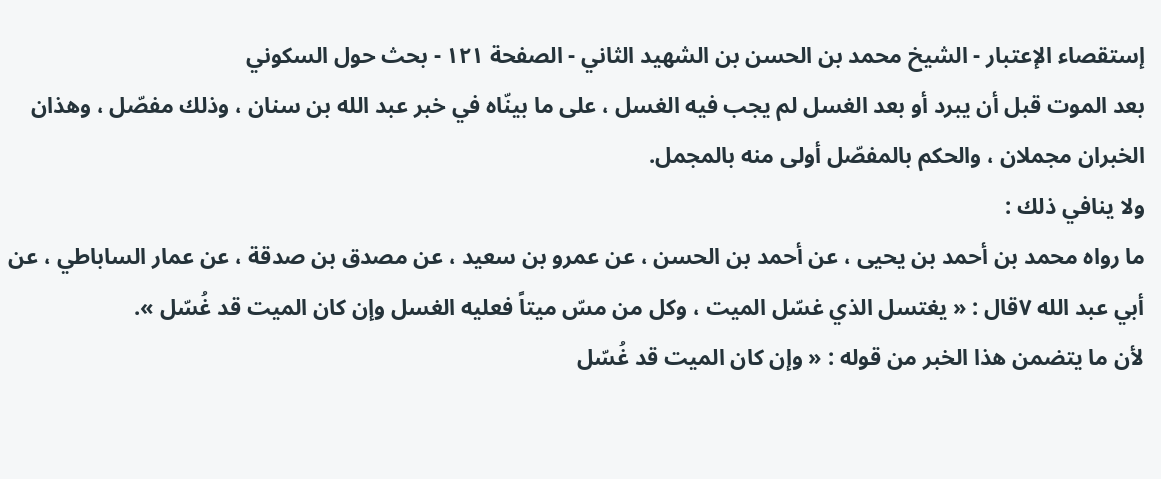إستقصاء الإعتبار - الشيخ محمد بن الحسن بن الشهيد الثاني - الصفحة ١٢١ - بحث حول السكوني
بعد الموت قبل أن يبرد أو بعد الغسل لم يجب فيه الغسل ، على ما بينّاه في خبر عبد الله بن سنان ، وذلك مفصّل ، وهذان الخبران مجملان ، والحكم بالمفصّل أولى منه بالمجمل.
ولا ينافي ذلك :
ما رواه محمد بن أحمد بن يحيى ، عن أحمد بن الحسن ، عن عمرو بن سعيد ، عن مصدق بن صدقة ، عن عمار الساباطي ، عن أبي عبد الله ٧قال : « يغتسل الذي غسّل الميت ، وكل من مسّ ميتاً فعليه الغسل وإن كان الميت قد غُسّل ».
لأن ما يتضمن هذا الخبر من قوله : « وإن كان الميت قد غُسّل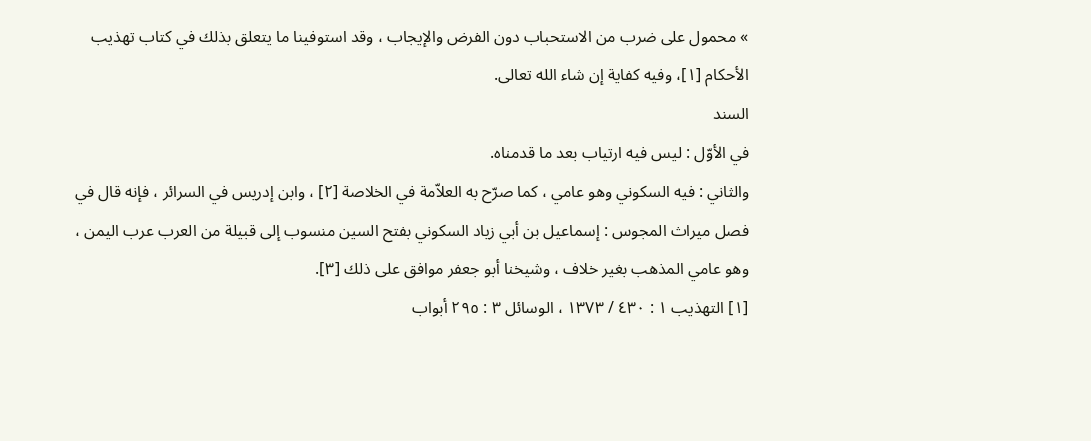» محمول على ضرب من الاستحباب دون الفرض والإيجاب ، وقد استوفينا ما يتعلق بذلك في كتاب تهذيب الأحكام [١]، وفيه كفاية إن شاء الله تعالى.
السند
في الأوّل : ليس فيه ارتياب بعد ما قدمناه.
والثاني : فيه السكوني وهو عامي ، كما صرّح به العلاّمة في الخلاصة [٢] ، وابن إدريس في السرائر ، فإنه قال في فصل ميراث المجوس : إسماعيل بن أبي زياد السكوني بفتح السين منسوب إلى قبيلة من العرب عرب اليمن ، وهو عامي المذهب بغير خلاف ، وشيخنا أبو جعفر موافق على ذلك [٣].
[١] التهذيب ١ : ٤٣٠ / ١٣٧٣ ، الوسائل ٣ : ٢٩٥ أبواب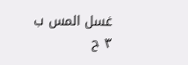غسل المس ب ٣ ح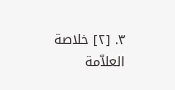٣. [٢] خلاصة العلاّمة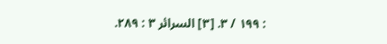: ١٩٩ / ٣. [٣] السرائر ٣ : ٢٨٩.